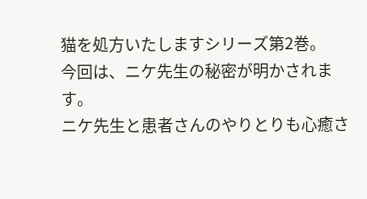猫を処方いたしますシリーズ第2巻。
今回は、ニケ先生の秘密が明かされます。
ニケ先生と患者さんのやりとりも心癒さ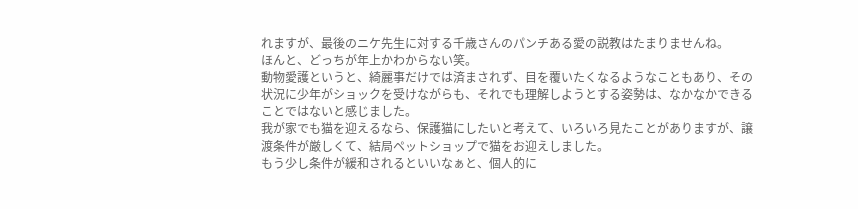れますが、最後のニケ先生に対する千歳さんのパンチある愛の説教はたまりませんね。
ほんと、どっちが年上かわからない笑。
動物愛護というと、綺麗事だけでは済まされず、目を覆いたくなるようなこともあり、その状況に少年がショックを受けながらも、それでも理解しようとする姿勢は、なかなかできることではないと感じました。
我が家でも猫を迎えるなら、保護猫にしたいと考えて、いろいろ見たことがありますが、譲渡条件が厳しくて、結局ペットショップで猫をお迎えしました。
もう少し条件が緩和されるといいなぁと、個人的に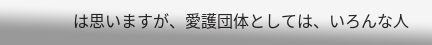は思いますが、愛護団体としては、いろんな人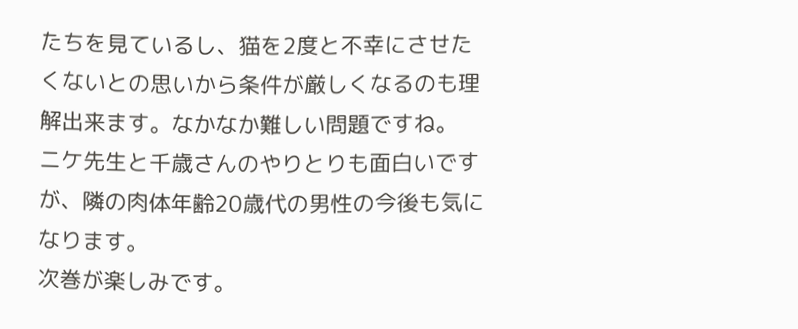たちを見ているし、猫を2度と不幸にさせたくないとの思いから条件が厳しくなるのも理解出来ます。なかなか難しい問題ですね。
ニケ先生と千歳さんのやりとりも面白いですが、隣の肉体年齢20歳代の男性の今後も気になります。
次巻が楽しみです。